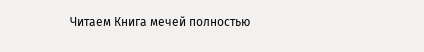Читаем Книга мечей полностью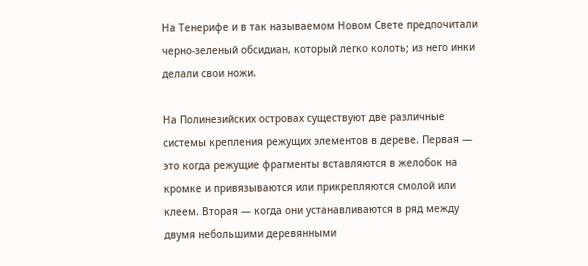На Тенерифе и в так называемом Новом Свете предпочитали черно-зеленый обсидиан, который легко колоть; из него инки делали свои ножи.

На Полинезийских островах существуют две различные системы крепления режущих элементов в дереве. Первая — это когда режущие фрагменты вставляются в желобок на кромке и привязываются или прикрепляются смолой или клеем. Вторая — когда они устанавливаются в ряд между двумя небольшими деревянными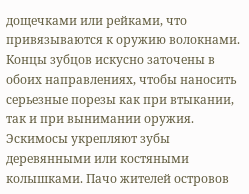дощечками или рейками, что привязываются к оружию волокнами. Концы зубцов искусно заточены в обоих направлениях, чтобы наносить серьезные порезы как при втыкании, так и при вынимании оружия. Эскимосы укрепляют зубы деревянными или костяными колышками. Пачо жителей островов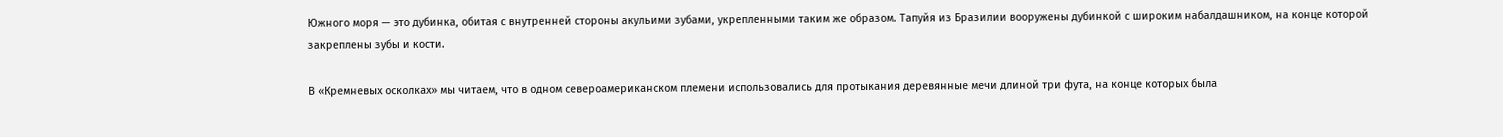Южного моря — это дубинка, обитая с внутренней стороны акульими зубами, укрепленными таким же образом. Тапуйя из Бразилии вооружены дубинкой с широким набалдашником, на конце которой закреплены зубы и кости.

В «Кремневых осколках» мы читаем, что в одном североамериканском племени использовались для протыкания деревянные мечи длиной три фута, на конце которых была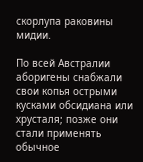скорлупа раковины мидии.

По всей Австралии аборигены снабжали свои копья острыми кусками обсидиана или хрусталя; позже они стали применять обычное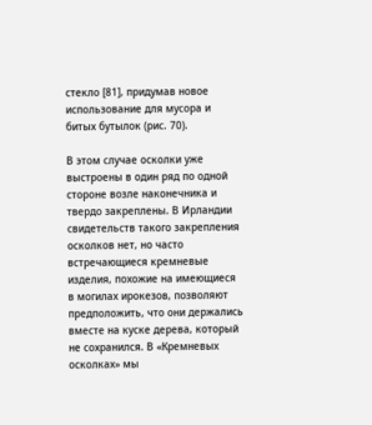стекло [81], придумав новое использование для мусора и битых бутылок (рис. 70).

В этом случае осколки уже выстроены в один ряд по одной стороне возле наконечника и твердо закреплены. В Ирландии свидетельств такого закрепления осколков нет, но часто встречающиеся кремневые изделия, похожие на имеющиеся в могилах ирокезов, позволяют предположить, что они держались вместе на куске дерева, который не сохранился. В «Кремневых осколках» мы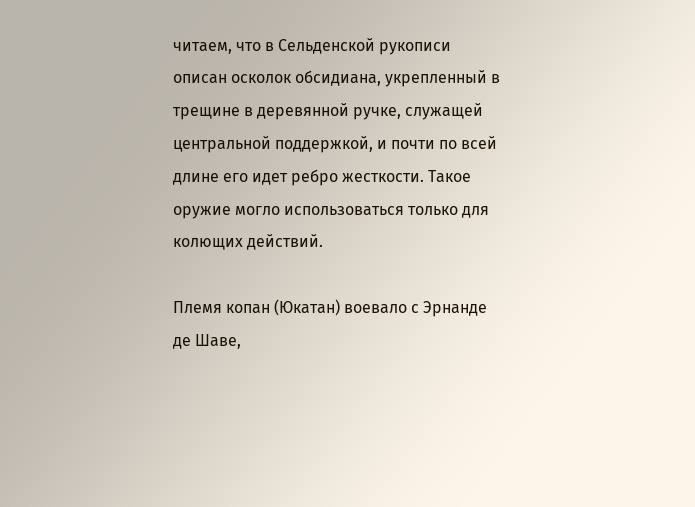читаем, что в Сельденской рукописи описан осколок обсидиана, укрепленный в трещине в деревянной ручке, служащей центральной поддержкой, и почти по всей длине его идет ребро жесткости. Такое оружие могло использоваться только для колющих действий.

Племя копан (Юкатан) воевало с Эрнанде де Шаве,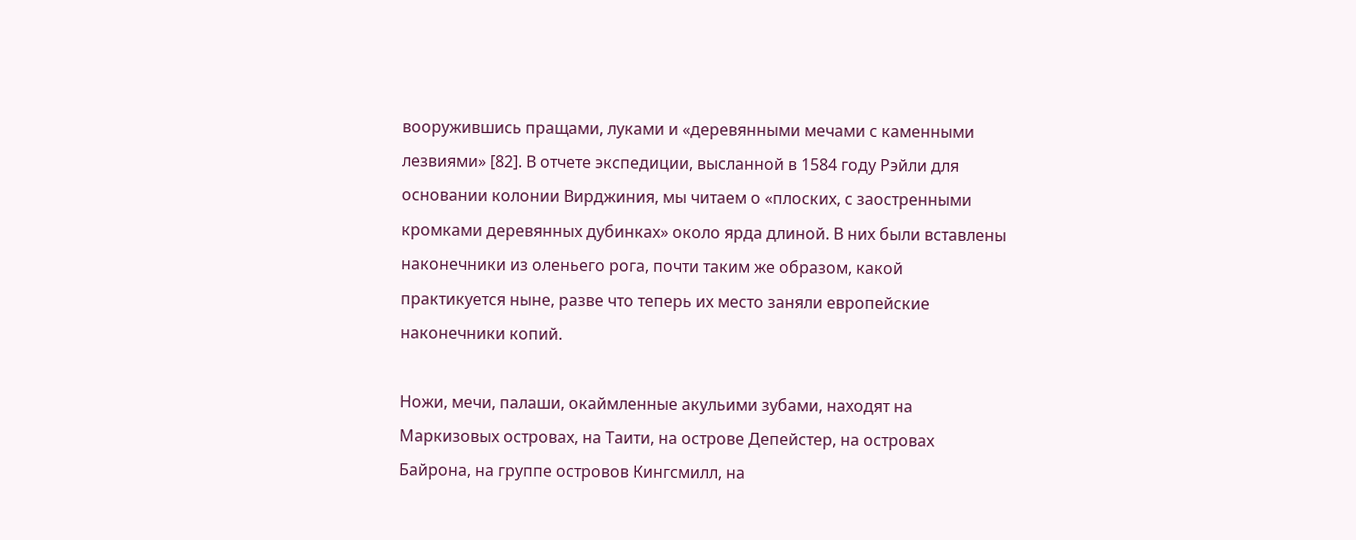вооружившись пращами, луками и «деревянными мечами с каменными лезвиями» [82]. В отчете экспедиции, высланной в 1584 году Рэйли для основании колонии Вирджиния, мы читаем о «плоских, с заостренными кромками деревянных дубинках» около ярда длиной. В них были вставлены наконечники из оленьего рога, почти таким же образом, какой практикуется ныне, разве что теперь их место заняли европейские наконечники копий.

Ножи, мечи, палаши, окаймленные акульими зубами, находят на Маркизовых островах, на Таити, на острове Депейстер, на островах Байрона, на группе островов Кингсмилл, на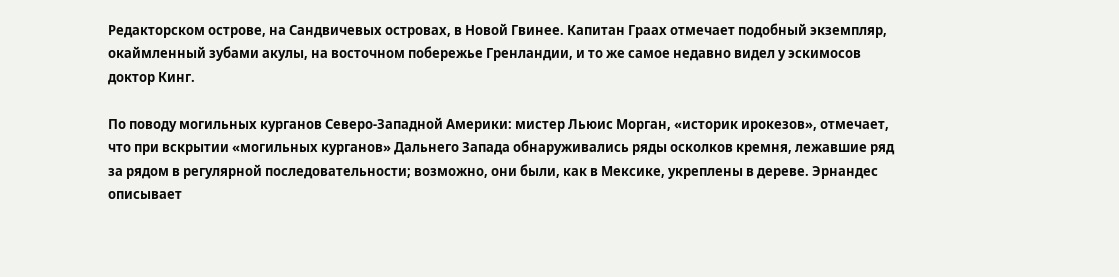Редакторском острове, на Сандвичевых островах, в Новой Гвинее. Капитан Граах отмечает подобный экземпляр, окаймленный зубами акулы, на восточном побережье Гренландии, и то же самое недавно видел у эскимосов доктор Кинг.

По поводу могильных курганов Северо-Западной Америки: мистер Льюис Морган, «историк ирокезов», отмечает, что при вскрытии «могильных курганов» Дальнего Запада обнаруживались ряды осколков кремня, лежавшие ряд за рядом в регулярной последовательности; возможно, они были, как в Мексике, укреплены в дереве. Эрнандес описывает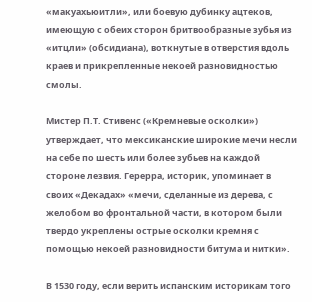«макуахьюитли», или боевую дубинку ацтеков, имеющую с обеих сторон бритвообразные зубья из «итцли» (обсидиана), воткнутые в отверстия вдоль краев и прикрепленные некоей разновидностью смолы.

Мистер П.Т. Стивенс («Кремневые осколки») утверждает, что мексиканские широкие мечи несли на себе по шесть или более зубьев на каждой стороне лезвия. Герерра, историк, упоминает в своих «Декадах» «мечи, сделанные из дерева, с желобом во фронтальной части, в котором были твердо укреплены острые осколки кремня с помощью некоей разновидности битума и нитки».

В 1530 году, если верить испанским историкам того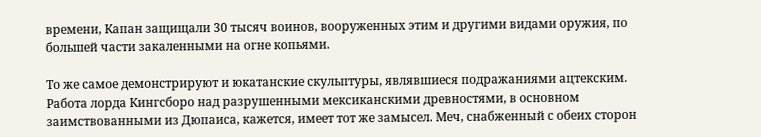времени, Капан защищали 30 тысяч воинов, вооруженных этим и другими видами оружия, по большей части закаленными на огне копьями.

То же самое демонстрируют и юкатанские скульптуры, являвшиеся подражаниями ацтекским. Работа лорда Кингсборо над разрушенными мексиканскими древностями, в основном заимствованными из Дюпаиса, кажется, имеет тот же замысел. Меч, снабженный с обеих сторон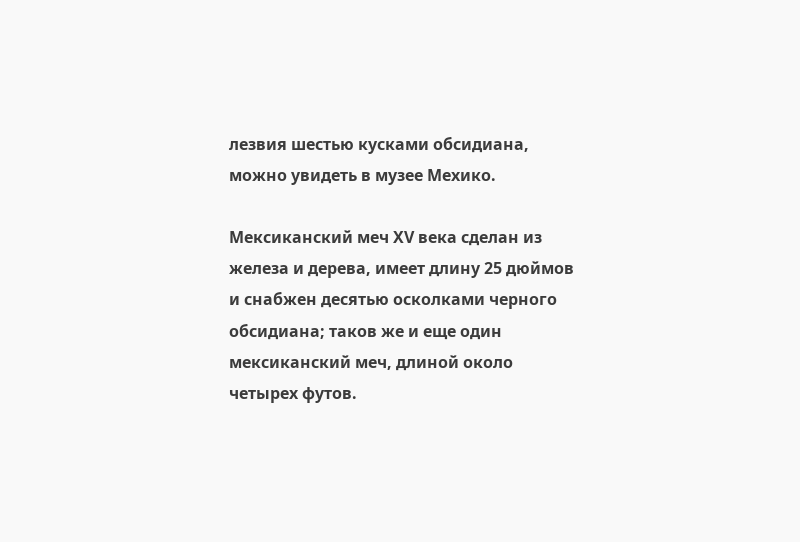лезвия шестью кусками обсидиана, можно увидеть в музее Мехико.

Мексиканский меч XV века сделан из железа и дерева, имеет длину 25 дюймов и снабжен десятью осколками черного обсидиана; таков же и еще один мексиканский меч, длиной около четырех футов.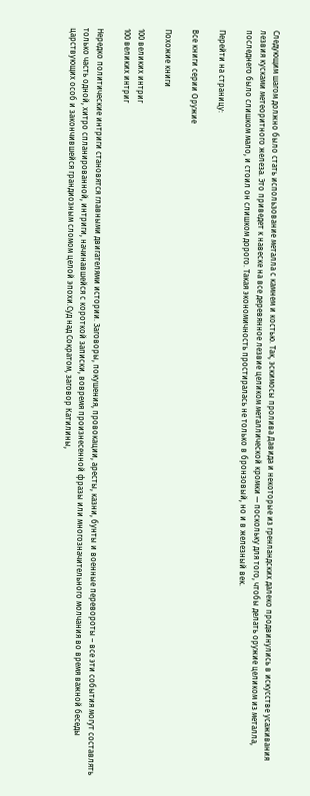Следующим шагом должно было стать использование металла с камнем и костью. Так, эскимосы пролива Давида и некоторые из гренландских далеко продвинулись в искусстве усаживания лезвия кусками метеоритного железа. Это приведет к навеске на все деревянное лезвие целиком металлической кромки — поскольку для того, чтобы делать оружие целиком из металла, последнего было слишком мало, и стоил он слишком дорого. Такая экономичность простиралась не только в бронзовый, но и в железный век.

Перейти на страницу:

Все книги серии Оружие

Похожие книги

100 великих интриг
100 великих интриг

Нередко политические интриги становятся главными двигателями истории. Заговоры, покушения, провокации, аресты, казни, бунты и военные перевороты – все эти события могут составлять только часть одной, хитро спланированной, интриги, начинавшейся с короткой записки, вовремя произнесенной фразы или многозначительного молчания во время важной беседы царствующих особ и закончившейся грандиозным сломом целой эпохи.Суд над Сократом, заговор Катилины,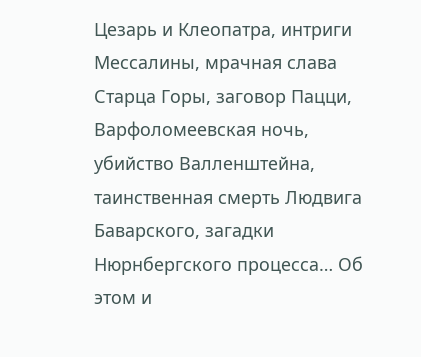Цезарь и Клеопатра, интриги Мессалины, мрачная слава Старца Горы, заговор Пацци, Варфоломеевская ночь, убийство Валленштейна, таинственная смерть Людвига Баварского, загадки Нюрнбергского процесса… Об этом и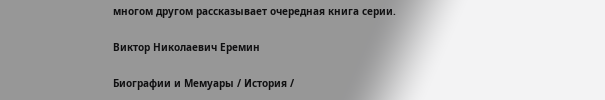многом другом рассказывает очередная книга серии.

Виктор Николаевич Еремин

Биографии и Мемуары / История /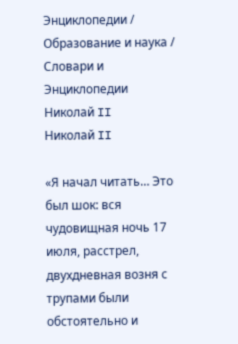Энциклопедии / Образование и наука / Словари и Энциклопедии
Николай II
Николай II

«Я начал читать… Это был шок: вся чудовищная ночь 17 июля, расстрел, двухдневная возня с трупами были обстоятельно и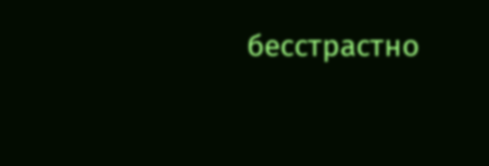бесстрастно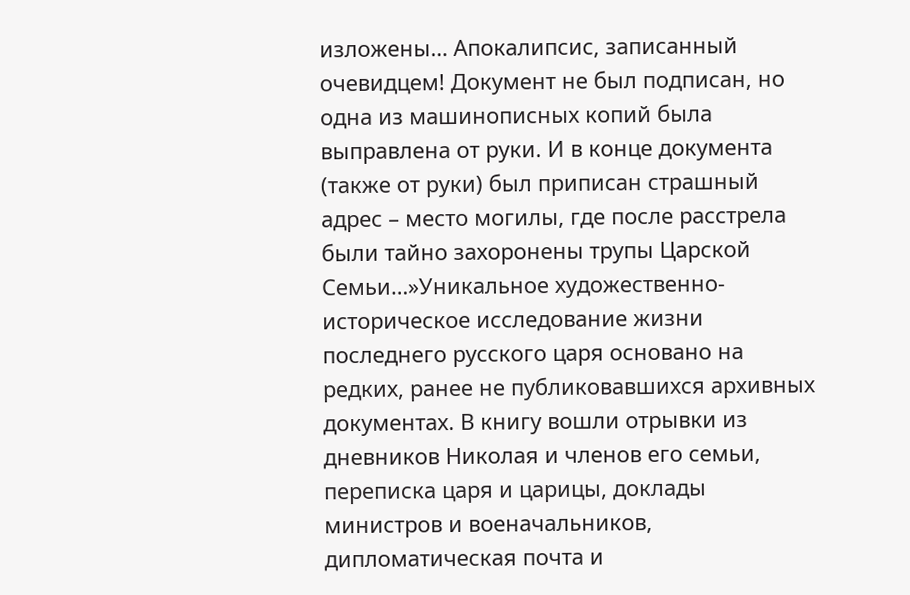изложены… Апокалипсис, записанный очевидцем! Документ не был подписан, но одна из машинописных копий была выправлена от руки. И в конце документа (также от руки) был приписан страшный адрес – место могилы, где после расстрела были тайно захоронены трупы Царской Семьи…»Уникальное художественно-историческое исследование жизни последнего русского царя основано на редких, ранее не публиковавшихся архивных документах. В книгу вошли отрывки из дневников Николая и членов его семьи, переписка царя и царицы, доклады министров и военачальников, дипломатическая почта и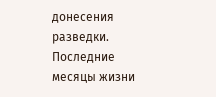донесения разведки. Последние месяцы жизни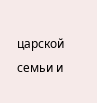царской семьи и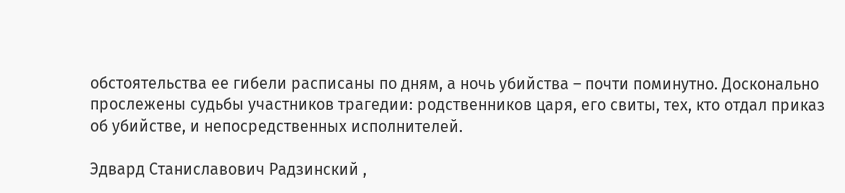обстоятельства ее гибели расписаны по дням, а ночь убийства – почти поминутно. Досконально прослежены судьбы участников трагедии: родственников царя, его свиты, тех, кто отдал приказ об убийстве, и непосредственных исполнителей.

Эдвард Станиславович Радзинский ,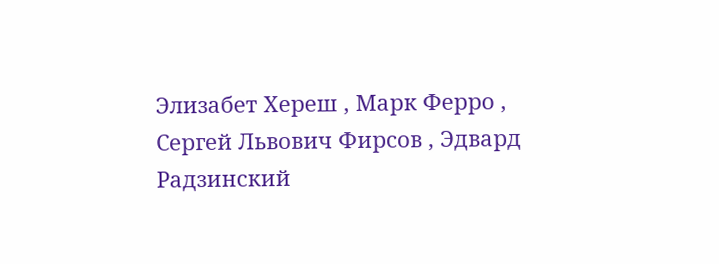Элизабет Хереш , Марк Ферро , Сергей Львович Фирсов , Эдвард Радзинский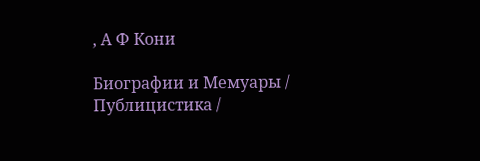, А Ф Кони

Биографии и Мемуары / Публицистика /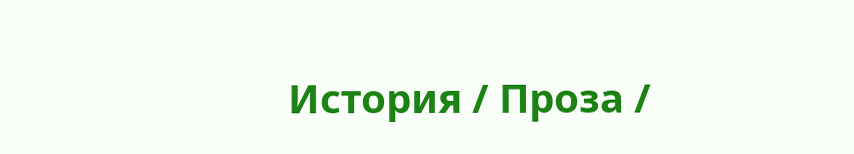История / Проза /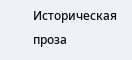Историческая проза